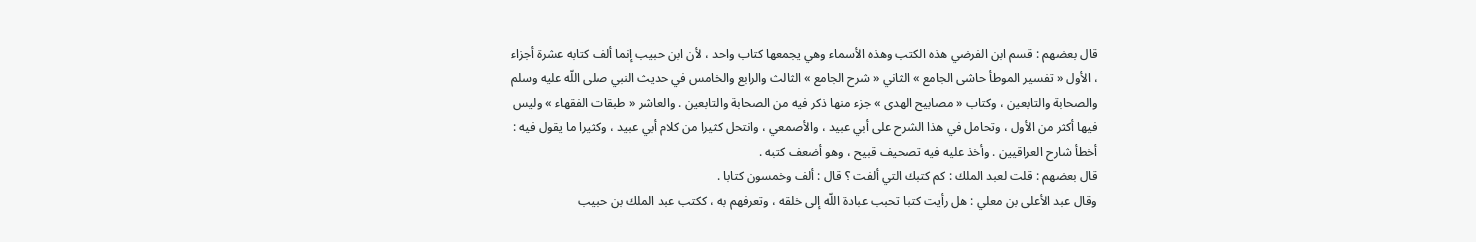قال بعضهم : قسم ابن الفرضي هذه الكتب وهذه الأسماء وهي يجمعها كتاب واحد ، لأن ابن حبيب إنما ألف كتابه عشرة أجزاء ، الأول « تفسير الموطأ حاشى الجامع » الثاني « شرح الجامع » الثالث والرابع والخامس في حديث النبي صلى اللّه عليه وسلم والصحابة والتابعين ، وكتاب « مصابيح الهدى » جزء منها ذكر فيه من الصحابة والتابعين . والعاشر « طبقات الفقهاء » وليس فيها أكثر من الأول ، وتحامل في هذا الشرح على أبي عبيد ، والأصمعي ، وانتحل كثيرا من كلام أبي عبيد ، وكثيرا ما يقول فيه : أخطأ شارح العراقيين . وأخذ عليه فيه تصحيف قبيح ، وهو أضعف كتبه .
قال بعضهم : قلت لعبد الملك : كم كتبك التي ألفت ؟ قال : ألف وخمسون كتابا .
وقال عبد الأعلى بن معلي : هل رأيت كتبا تحبب عبادة اللّه إلى خلقه ، وتعرفهم به ، ككتب عبد الملك بن حبيب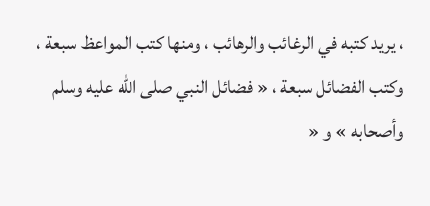، يريد كتبه في الرغائب والرهائب ، ومنها كتب المواعظ سبعة ، وكتب الفضائل سبعة ، « فضائل النبي صلى اللّه عليه وسلم وأصحابه » و «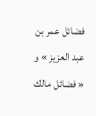فضائل عمر بن عبد العزيز » و « فضائل مالك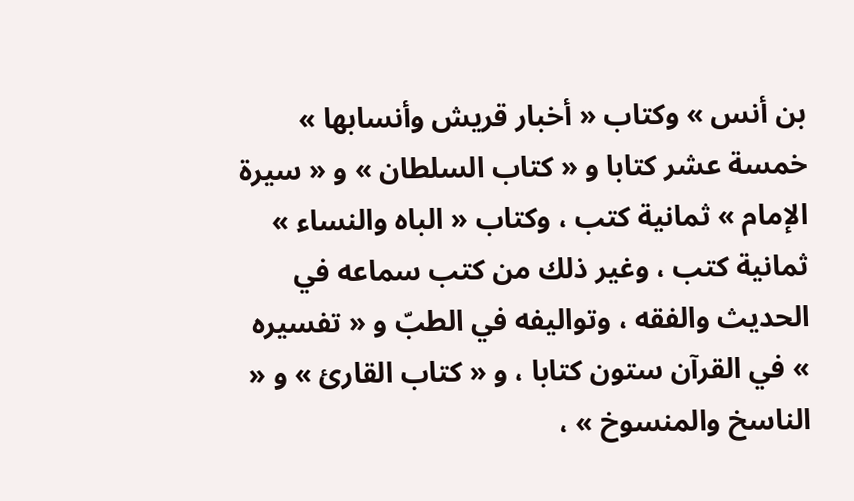بن أنس » وكتاب « أخبار قريش وأنسابها » خمسة عشر كتابا و « كتاب السلطان » و « سيرة الإمام » ثمانية كتب ، وكتاب « الباه والنساء » ثمانية كتب ، وغير ذلك من كتب سماعه في الحديث والفقه ، وتواليفه في الطبّ و « تفسيره » في القرآن ستون كتابا ، و « كتاب القارئ » و « الناسخ والمنسوخ » ،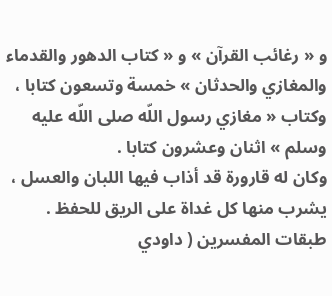و « رغائب القرآن » و « كتاب الدهور والقدماء والمغازي والحدثان » خمسة وتسعون كتابا ، وكتاب « مغازي رسول اللّه صلى اللّه عليه وسلم » اثنان وعشرون كتابا .
وكان له قارورة قد أذاب فيها اللبان والعسل ، يشرب منها كل غداة على الريق للحفظ .
طبقات المفسرين ( داودي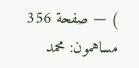) — صفحة 356
مساهمون: محمد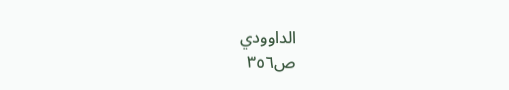الداوودي
ص٣٥٦